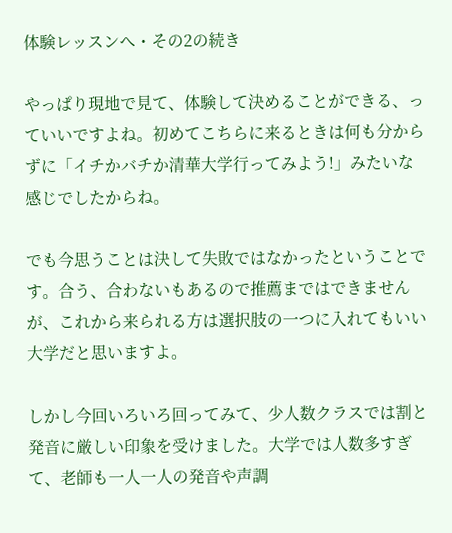体験レッスンへ・その2の続き

やっぱり現地で見て、体験して決めることができる、っていいですよね。初めてこちらに来るときは何も分からずに「イチかバチか清華大学行ってみよう!」みたいな感じでしたからね。

でも今思うことは決して失敗ではなかったということです。合う、合わないもあるので推薦まではできませんが、これから来られる方は選択肢の一つに入れてもいい大学だと思いますよ。

しかし今回いろいろ回ってみて、少人数クラスでは割と発音に厳しい印象を受けました。大学では人数多すぎて、老師も一人一人の発音や声調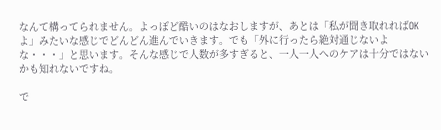なんて構ってられません。よっぽど酷いのはなおしますが、あとは「私が聞き取れればOKよ」みたいな感じでどんどん進んでいきます。でも「外に行ったら絶対通じないよな・・・」と思います。そんな感じで人数が多すぎると、一人一人へのケアは十分ではないかも知れないですね。

で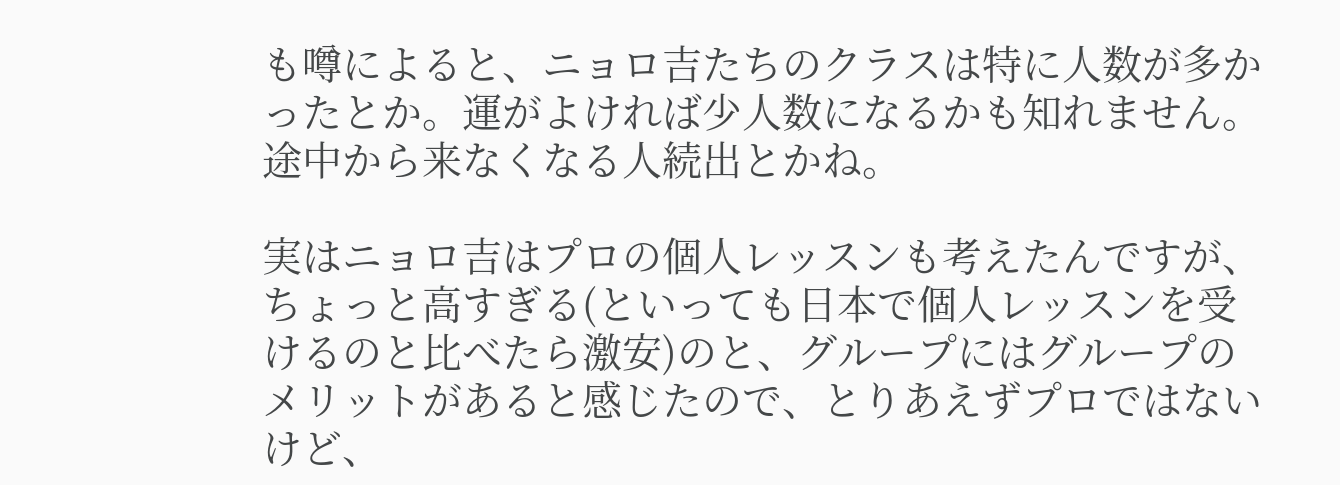も噂によると、ニョロ吉たちのクラスは特に人数が多かったとか。運がよければ少人数になるかも知れません。途中から来なくなる人続出とかね。

実はニョロ吉はプロの個人レッスンも考えたんですが、ちょっと高すぎる(といっても日本で個人レッスンを受けるのと比べたら激安)のと、グループにはグループのメリットがあると感じたので、とりあえずプロではないけど、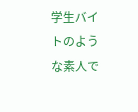学生バイトのような素人で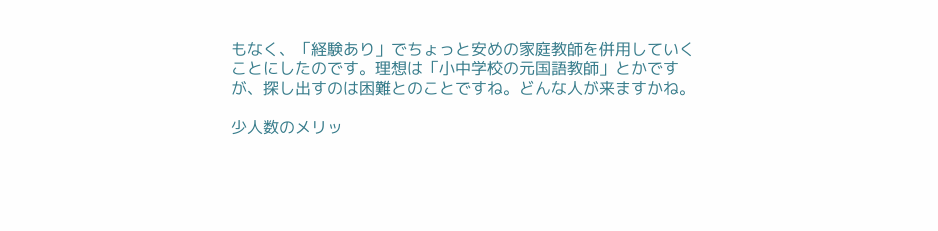もなく、「経験あり」でちょっと安めの家庭教師を併用していくことにしたのです。理想は「小中学校の元国語教師」とかですが、探し出すのは困難とのことですね。どんな人が来ますかね。

少人数のメリッ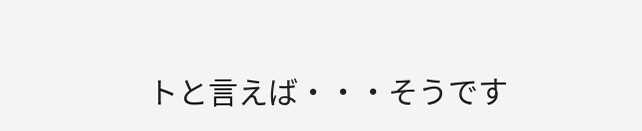トと言えば・・・そうです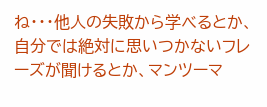ね・・・他人の失敗から学べるとか、自分では絶対に思いつかないフレーズが聞けるとか、マンツーマ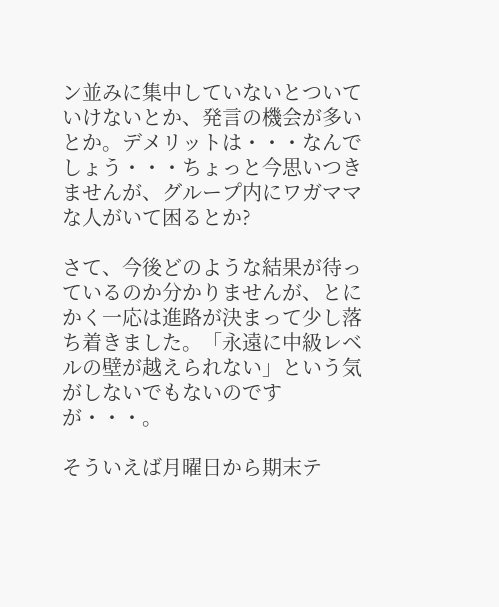ン並みに集中していないとついていけないとか、発言の機会が多いとか。デメリットは・・・なんでしょう・・・ちょっと今思いつきませんが、グループ内にワガママな人がいて困るとか?

さて、今後どのような結果が待っているのか分かりませんが、とにかく一応は進路が決まって少し落ち着きました。「永遠に中級レベルの壁が越えられない」という気がしないでもないのですが・・・。

そういえば月曜日から期末テ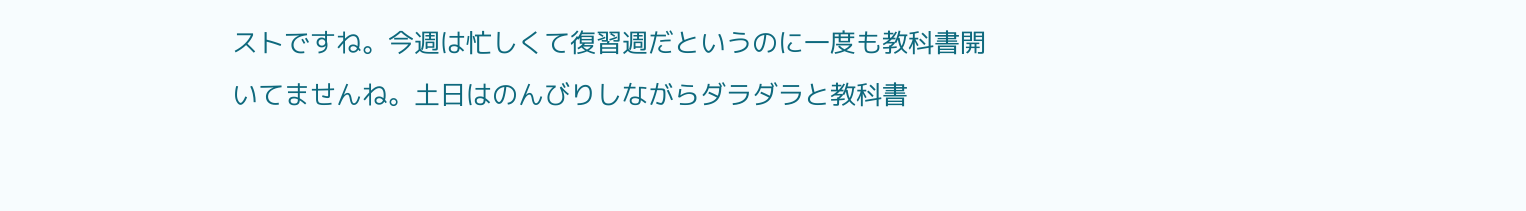ストですね。今週は忙しくて復習週だというのに一度も教科書開いてませんね。土日はのんびりしながらダラダラと教科書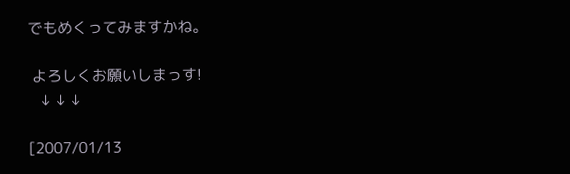でもめくってみますかね。

 よろしくお願いしまっす!
   ↓ ↓ ↓

[2007/01/13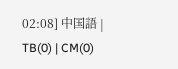02:08] 中国語 | TB(0) | CM(0)